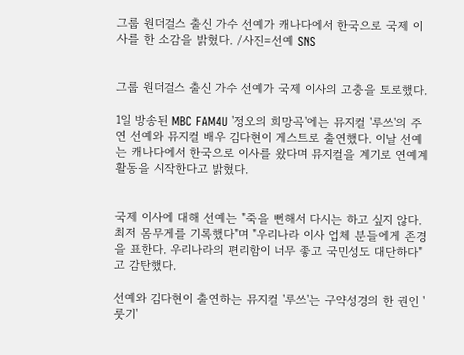그룹 원더걸스 출신 가수 선예가 캐나다에서 한국으로 국제 이사를 한 소감을 밝혔다. /사진=선예 SNS


그룹 원더걸스 출신 가수 선예가 국제 이사의 고충을 토로했다.

1일 방송된 MBC FAM4U '정오의 희망곡'에는 뮤지컬 '루쓰'의 주연 선예와 뮤지컬 배우 김다현이 게스트로 출연했다. 이날 선예는 캐나다에서 한국으로 이사를 왔다며 뮤지컬을 계기로 연예계 활동을 시작한다고 밝혔다.


국제 이사에 대해 선예는 "죽을 뻔해서 다시는 하고 싶지 않다. 최저 몸무게를 기록했다"며 "우리나라 이사 업체 분들에게 존경을 표한다. 우리나라의 편리함이 너무 좋고 국민성도 대단하다"고 감탄했다.

선예와 김다현이 출연하는 뮤지컬 '루쓰'는 구약성경의 한 권인 '룻기'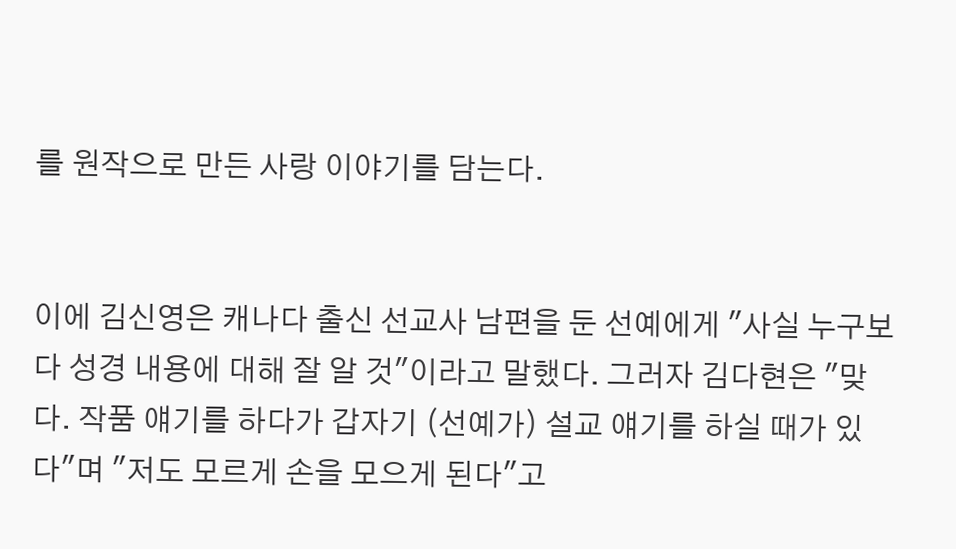를 원작으로 만든 사랑 이야기를 담는다.


이에 김신영은 캐나다 출신 선교사 남편을 둔 선예에게 "사실 누구보다 성경 내용에 대해 잘 알 것"이라고 말했다. 그러자 김다현은 "맞다. 작품 얘기를 하다가 갑자기 (선예가) 설교 얘기를 하실 때가 있다"며 "저도 모르게 손을 모으게 된다"고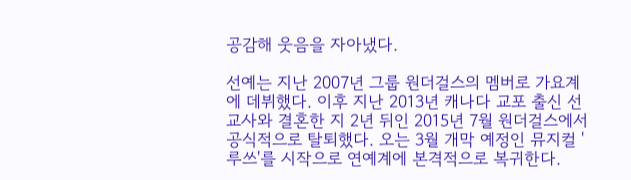공감해 웃음을 자아냈다.

선예는 지난 2007년 그룹 원더걸스의 멤버로 가요계에 데뷔했다. 이후 지난 2013년 캐나다 교포 출신 선교사와 결혼한 지 2년 뒤인 2015년 7월 원더걸스에서 공식적으로 탈퇴했다. 오는 3월 개막 예정인 뮤지컬 '루쓰'를 시작으로 연예계에 본격적으로 복귀한다.